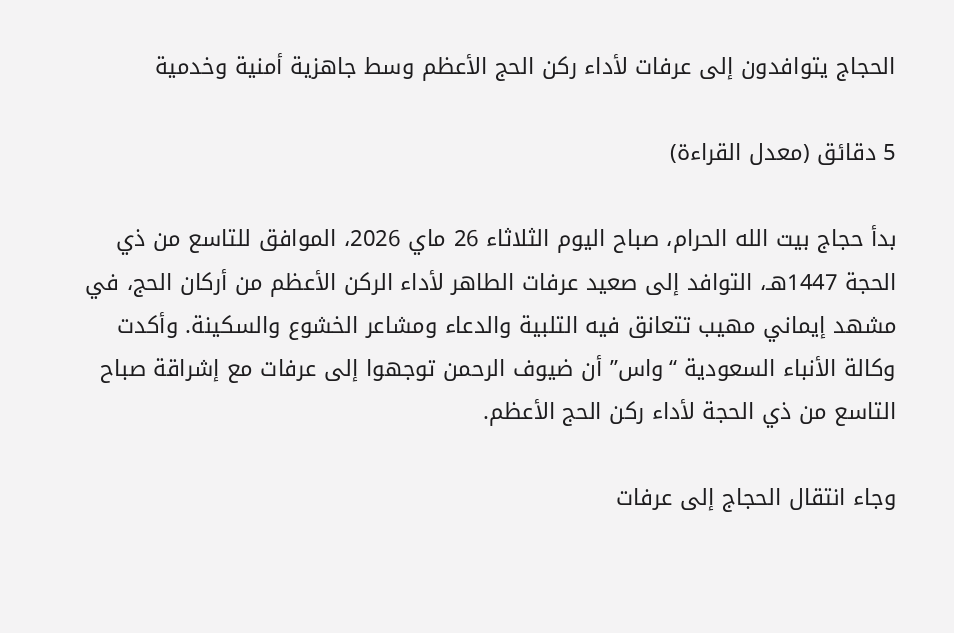الحجاج يتوافدون إلى عرفات لأداء ركن الحج الأعظم وسط جاهزية أمنية وخدمية

5 دقائق (معدل القراءة)

بدأ حجاج بيت الله الحرام، صباح اليوم الثلاثاء 26 ماي 2026، الموافق للتاسع من ذي الحجة 1447هـ، التوافد إلى صعيد عرفات الطاهر لأداء الركن الأعظم من أركان الحج، في مشهد إيماني مهيب تتعانق فيه التلبية والدعاء ومشاعر الخشوع والسكينة. وأكدت وكالة الأنباء السعودية “واس” أن ضيوف الرحمن توجهوا إلى عرفات مع إشراقة صباح التاسع من ذي الحجة لأداء ركن الحج الأعظم.

وجاء انتقال الحجاج إلى عرفات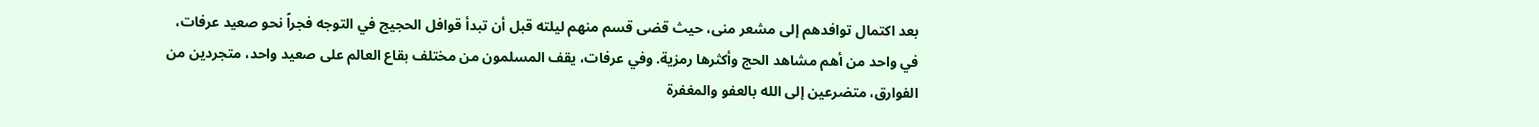بعد اكتمال توافدهم إلى مشعر منى، حيث قضى قسم منهم ليلته قبل أن تبدأ قوافل الحجيج في التوجه فجراً نحو صعيد عرفات، في واحد من أهم مشاهد الحج وأكثرها رمزية. وفي عرفات، يقف المسلمون من مختلف بقاع العالم على صعيد واحد، متجردين من الفوارق، متضرعين إلى الله بالعفو والمغفرة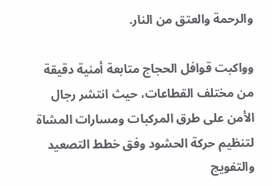والرحمة والعتق من النار.

وواكبت قوافل الحجاج متابعة أمنية دقيقة من مختلف القطاعات، حيث انتشر رجال الأمن على طرق المركبات ومسارات المشاة لتنظيم حركة الحشود وفق خطط التصعيد والتفويج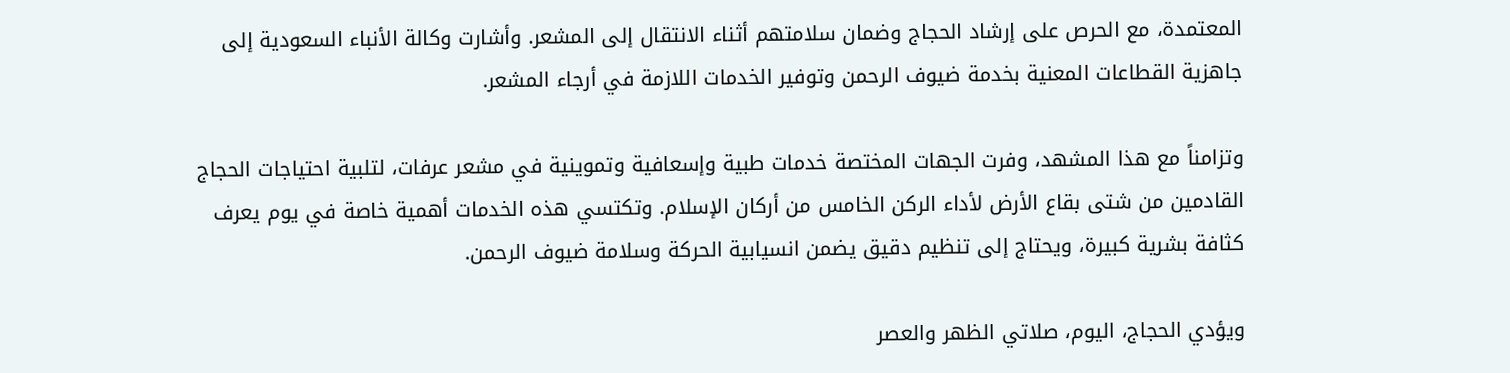المعتمدة، مع الحرص على إرشاد الحجاج وضمان سلامتهم أثناء الانتقال إلى المشعر. وأشارت وكالة الأنباء السعودية إلى جاهزية القطاعات المعنية بخدمة ضيوف الرحمن وتوفير الخدمات اللازمة في أرجاء المشعر.

وتزامناً مع هذا المشهد، وفرت الجهات المختصة خدمات طبية وإسعافية وتموينية في مشعر عرفات، لتلبية احتياجات الحجاج القادمين من شتى بقاع الأرض لأداء الركن الخامس من أركان الإسلام. وتكتسي هذه الخدمات أهمية خاصة في يوم يعرف كثافة بشرية كبيرة، ويحتاج إلى تنظيم دقيق يضمن انسيابية الحركة وسلامة ضيوف الرحمن.

ويؤدي الحجاج، اليوم، صلاتي الظهر والعصر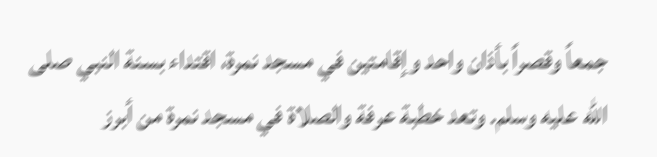جمعاً وقصراً بأذان واحد وإقامتين في مسجد نمرة، اقتداء بسنة النبي صلى الله عليه وسلم. وتعد خطبة عرفة والصلاة في مسجد نمرة من أبرز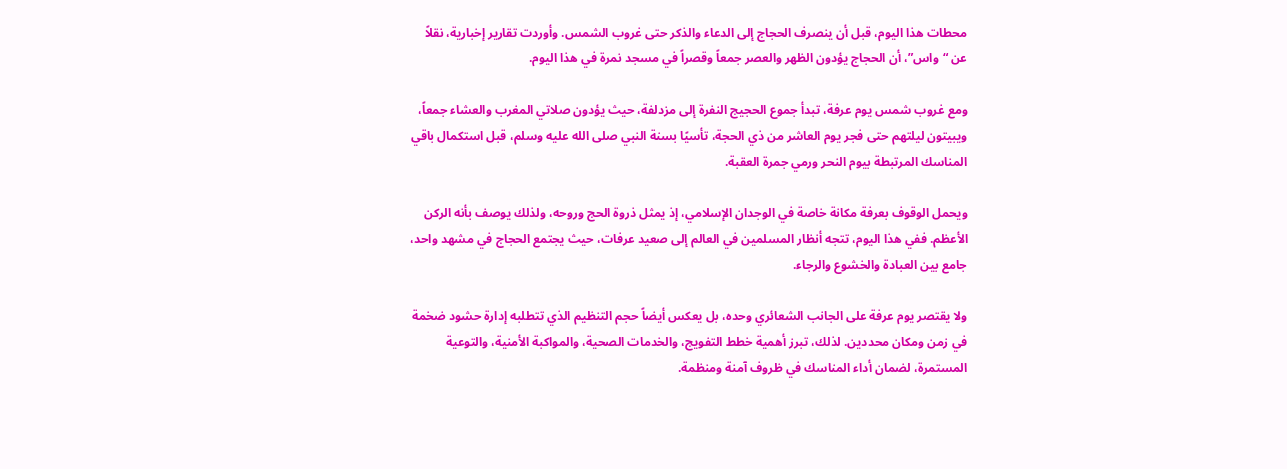محطات هذا اليوم، قبل أن ينصرف الحجاج إلى الدعاء والذكر حتى غروب الشمس. وأوردت تقارير إخبارية، نقلاً عن “واس”، أن الحجاج يؤدون الظهر والعصر جمعاً وقصراً في مسجد نمرة في هذا اليوم.

ومع غروب شمس يوم عرفة، تبدأ جموع الحجيج النفرة إلى مزدلفة، حيث يؤدون صلاتي المغرب والعشاء جمعاً، ويبيتون ليلتهم حتى فجر يوم العاشر من ذي الحجة، تأسيًا بسنة النبي صلى الله عليه وسلم، قبل استكمال باقي المناسك المرتبطة بيوم النحر ورمي جمرة العقبة.

ويحمل الوقوف بعرفة مكانة خاصة في الوجدان الإسلامي، إذ يمثل ذروة الحج وروحه، ولذلك يوصف بأنه الركن الأعظم. ففي هذا اليوم، تتجه أنظار المسلمين في العالم إلى صعيد عرفات، حيث يجتمع الحجاج في مشهد واحد، جامع بين العبادة والخشوع والرجاء.

ولا يقتصر يوم عرفة على الجانب الشعائري وحده، بل يعكس أيضاً حجم التنظيم الذي تتطلبه إدارة حشود ضخمة في زمن ومكان محددين. لذلك، تبرز أهمية خطط التفويج، والخدمات الصحية، والمواكبة الأمنية، والتوعية المستمرة، لضمان أداء المناسك في ظروف آمنة ومنظمة.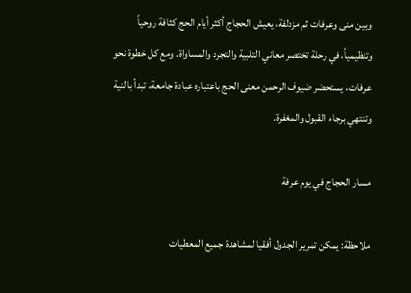وبين منى وعرفات ثم مزدلفة، يعيش الحجاج أكثر أيام الحج كثافة روحياً وتنظيمياً، في رحلة تختصر معاني التلبية والتجرد والمساواة. ومع كل خطوة نحو عرفات، يستحضر ضيوف الرحمن معنى الحج باعتباره عبادة جامعة، تبدأ بالنية وتنتهي برجاء القبول والمغفرة.

مسار الحجاج في يوم عرفة

ملاحظة: يمكن تمرير الجدول أفقيا لمشاهدة جميع المعطيات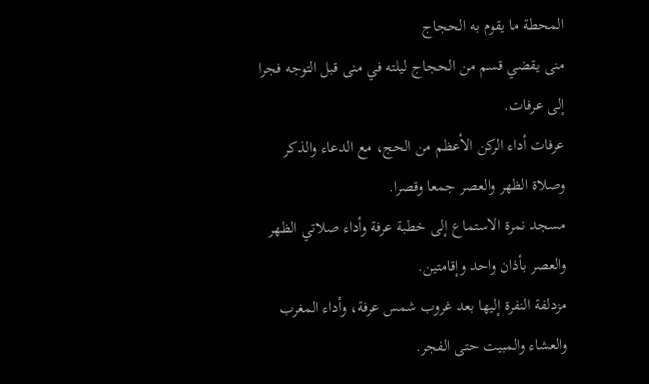المحطة ما يقوم به الحجاج
منى يقضي قسم من الحجاج ليلته في منى قبل التوجه فجرا إلى عرفات.
عرفات أداء الركن الأعظم من الحج، مع الدعاء والذكر وصلاة الظهر والعصر جمعا وقصرا.
مسجد نمرة الاستماع إلى خطبة عرفة وأداء صلاتي الظهر والعصر بأذان واحد وإقامتين.
مزدلفة النفرة إليها بعد غروب شمس عرفة، وأداء المغرب والعشاء والمبيت حتى الفجر.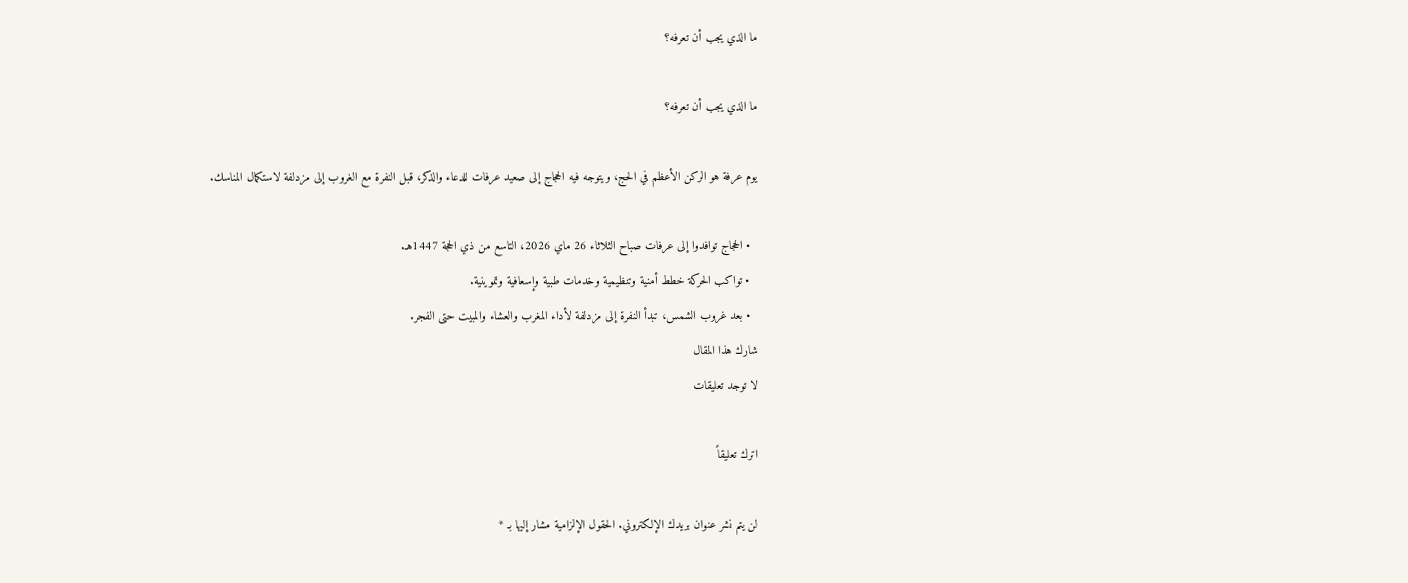ما الذي يجب أن تعرفه؟

ما الذي يجب أن تعرفه؟

يوم عرفة هو الركن الأعظم في الحج، ويتوجه فيه الحجاج إلى صعيد عرفات للدعاء والذكر، قبل النفرة مع الغروب إلى مزدلفة لاستكمال المناسك.

  • الحجاج توافدوا إلى عرفات صباح الثلاثاء 26 ماي 2026، التاسع من ذي الحجة 1447هـ.
  • تواكب الحركة خطط أمنية وتنظيمية وخدمات طبية وإسعافية وتموينية.
  • بعد غروب الشمس، تبدأ النفرة إلى مزدلفة لأداء المغرب والعشاء والمبيت حتى الفجر.
شارك هذا المقال
لا توجد تعليقات

اترك تعليقاً

لن يتم نشر عنوان بريدك الإلكتروني. الحقول الإلزامية مشار إليها بـ *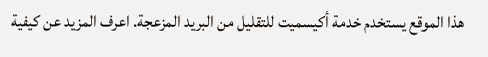هذا الموقع يستخدم خدمة أكيسميت للتقليل من البريد المزعجة. اعرف المزيد عن كيفية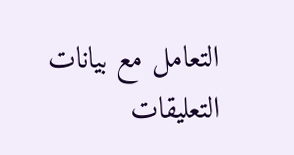التعامل مع بيانات التعليقات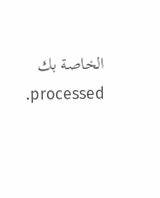الخاصة بك processed.